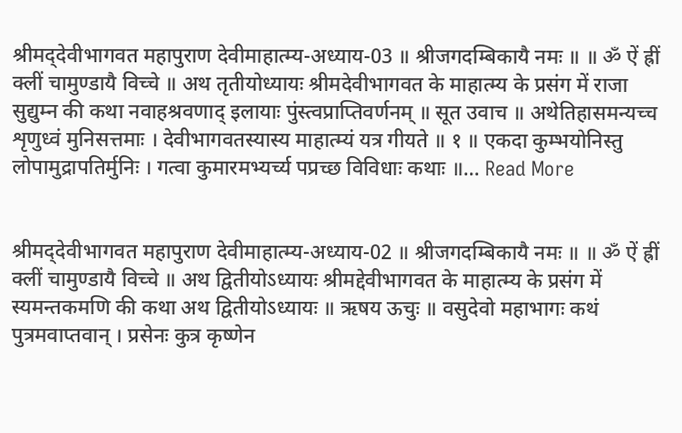श्रीमद्‌देवीभागवत महापुराण देवीमाहात्म्य-अध्याय-03 ॥ श्रीजगदम्बिकायै नमः ॥ ॥ ॐ ऐं ह्रीं क्लीं चामुण्डायै विच्चे ॥ अथ तृतीयोध्यायः श्रीमदेवीभागवत के माहात्म्य के प्रसंग में राजा सुद्युम्न की कथा नवाहश्रवणाद् इलायाः पुंस्त्वप्राप्तिवर्णनम् ॥ सूत उवाच ॥ अथेतिहासमन्यच्च शृणुध्वं मुनिसत्तमाः । देवीभागवतस्यास्य माहात्म्यं यत्र गीयते ॥ १ ॥ एकदा कुम्भयोनिस्तु लोपामुद्रापतिर्मुनिः । गत्वा कुमारमभ्यर्च्य पप्रच्छ विविधाः कथाः ॥… Read More


श्रीमद्‌देवीभागवत महापुराण देवीमाहात्म्य-अध्याय-02 ॥ श्रीजगदम्बिकायै नमः ॥ ॥ ॐ ऐं ह्रीं क्लीं चामुण्डायै विच्चे ॥ अथ द्वितीयोऽध्यायः श्रीमद्देवीभागवत के माहात्म्य के प्रसंग में स्यमन्तकमणि की कथा अथ द्वितीयोऽध्यायः ॥ ऋषय ऊचुः ॥ वसुदेवो महाभागः कथं पुत्रमवाप्तवान् । प्रसेनः कुत्र कृष्णेन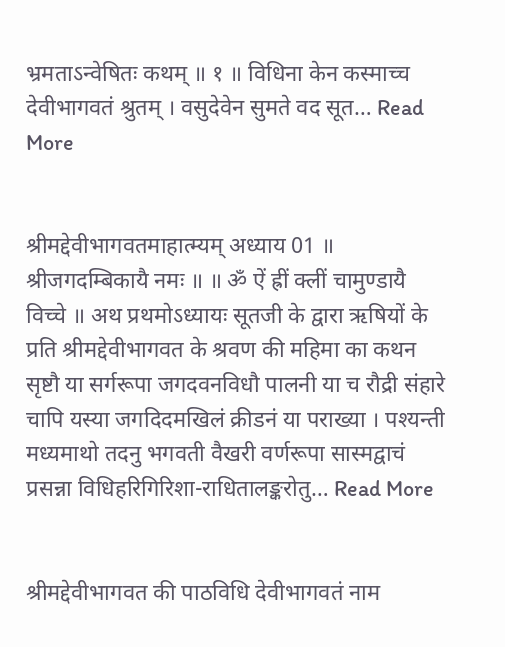भ्रमताऽन्वेषितः कथम् ॥ १ ॥ विधिना केन कस्माच्च देवीभागवतं श्रुतम् । वसुदेवेन सुमते वद सूत… Read More


श्रीमद्देवीभागवतमाहात्म्यम् अध्याय 01 ॥ श्रीजगदम्बिकायै नमः ॥ ॥ ॐ ऐं ह्रीं क्लीं चामुण्डायै विच्चे ॥ अथ प्रथमोऽध्यायः सूतजी के द्वारा ऋषियों के प्रति श्रीमद्देवीभागवत के श्रवण की महिमा का कथन सृष्टौ या सर्गरूपा जगदवनविधौ पालनी या च रौद्री संहारे चापि यस्या जगदिदमखिलं क्रीडनं या पराख्या । पश्यन्ती मध्यमाथो तदनु भगवती वैखरी वर्णरूपा सास्मद्वाचं प्रसन्ना विधिहरिगिरिशा-राधितालङ्करोतु… Read More


श्रीमद्देवीभागवत की पाठविधि देवीभागवतं नाम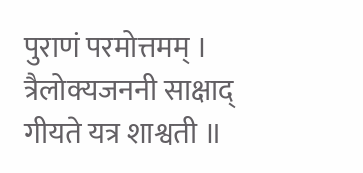पुराणं परमोत्तमम् । त्रैलोक्यजननी साक्षाद् गीयते यत्र शाश्वती ॥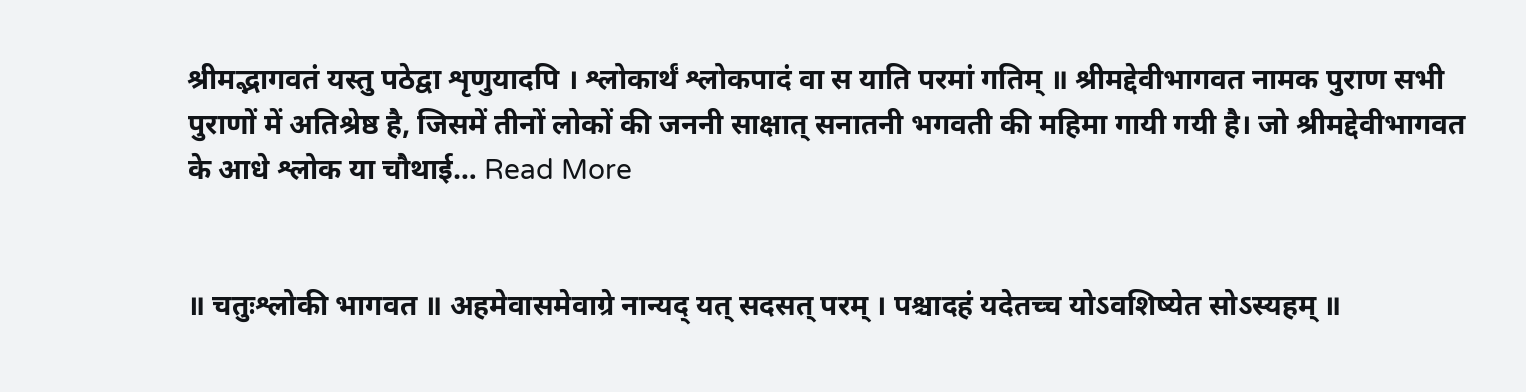श्रीमद्भागवतं यस्तु पठेद्वा शृणुयादपि । श्लोकार्थं श्लोकपादं वा स याति परमां गतिम् ॥ श्रीमद्देवीभागवत नामक पुराण सभी पुराणों में अतिश्रेष्ठ है, जिसमें तीनों लोकों की जननी साक्षात् सनातनी भगवती की महिमा गायी गयी है। जो श्रीमद्देवीभागवत के आधे श्लोक या चौथाई… Read More


॥ चतुःश्लोकी भागवत ॥ अहमेवासमेवाग्रे नान्यद् यत् सदसत् परम् । पश्चादहं यदेतच्च योऽवशिष्येत सोऽस्यहम् ॥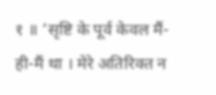१ ॥ ‘सृष्टि के पूर्व केवल मैं-ही-मैं था । मेरे अतिरिक्त न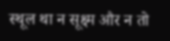स्थूल था न सूक्ष्म और न तो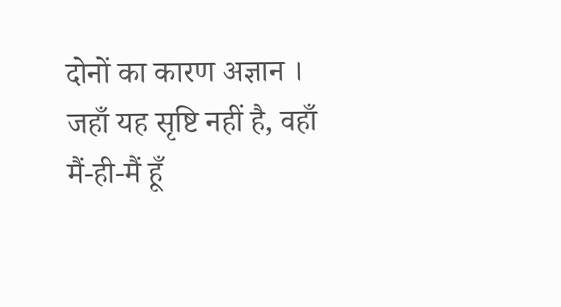दोनों का कारण अज्ञान । जहाँ यह सृष्टि नहीं है, वहाँ मैं-ही-मैं हूँ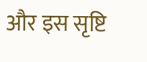और इस सृष्टि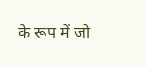के रूप में जो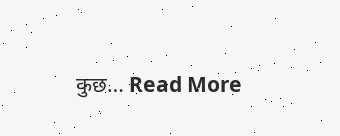कुछ… Read More